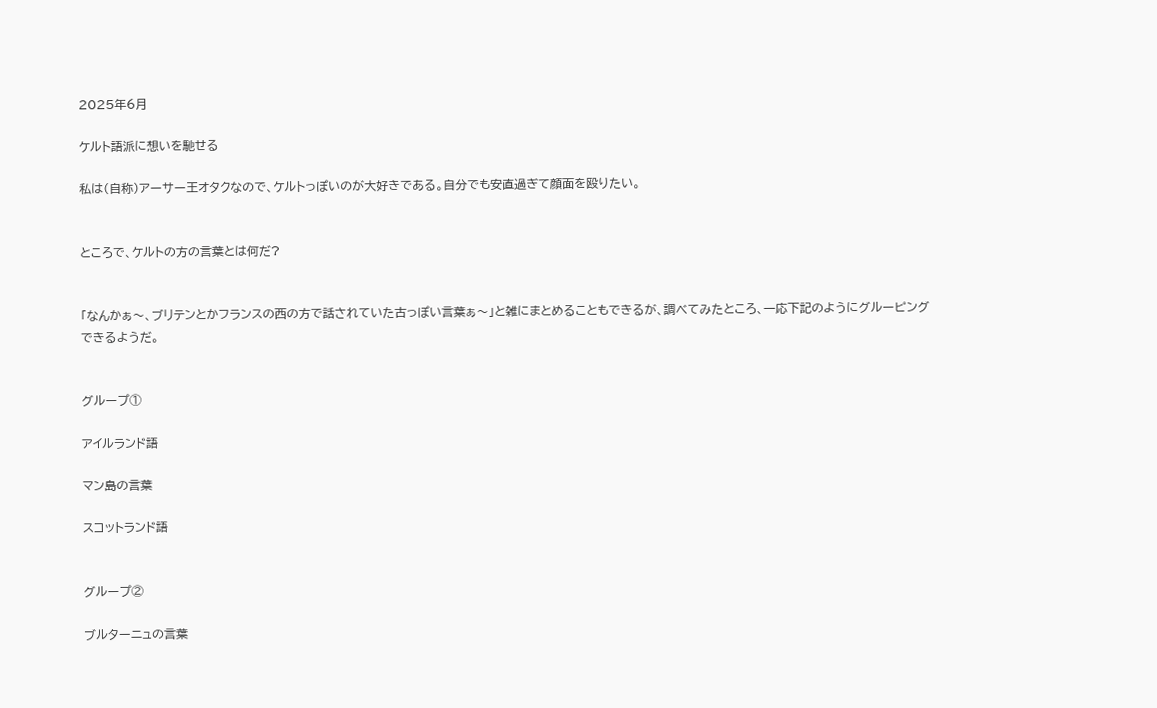2025年6月

ケルト語派に想いを馳せる

私は(自称)アーサー王オタクなので、ケルトっぽいのが大好きである。自分でも安直過ぎて顔面を殴りたい。


ところで、ケルトの方の言葉とは何だ?


「なんかぁ〜、ブリテンとかフランスの西の方で話されていた古っぽい言葉ぁ〜」と雑にまとめることもできるが、調べてみたところ、一応下記のようにグルーピングできるようだ。


グループ①

アイルランド語

マン島の言葉

スコットランド語


グループ②

ブルターニュの言葉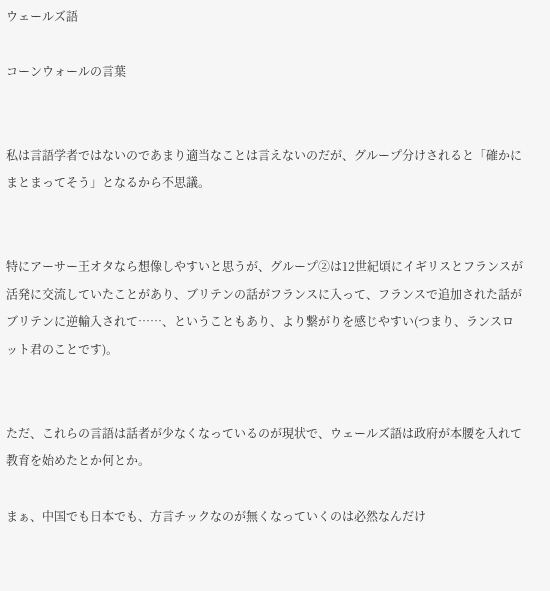ウェールズ語

コーンウォールの言葉


私は言語学者ではないのであまり適当なことは言えないのだが、グループ分けされると「確かにまとまってそう」となるから不思議。


特にアーサー王オタなら想像しやすいと思うが、グループ②は12世紀頃にイギリスとフランスが活発に交流していたことがあり、ブリテンの話がフランスに入って、フランスで追加された話がブリテンに逆輸入されて……、ということもあり、より繋がりを感じやすい(つまり、ランスロット君のことです)。


ただ、これらの言語は話者が少なくなっているのが現状で、ウェールズ語は政府が本腰を入れて教育を始めたとか何とか。

まぁ、中国でも日本でも、方言チックなのが無くなっていくのは必然なんだけ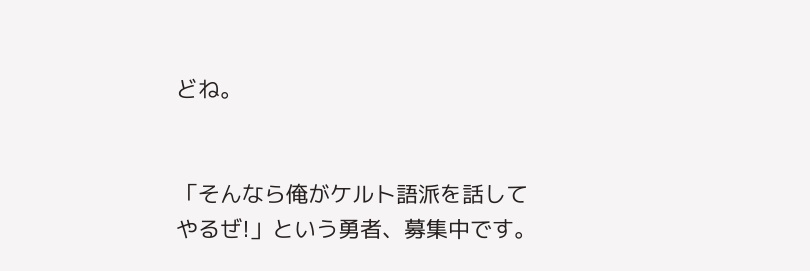どね。


「そんなら俺がケルト語派を話してやるぜ!」という勇者、募集中です。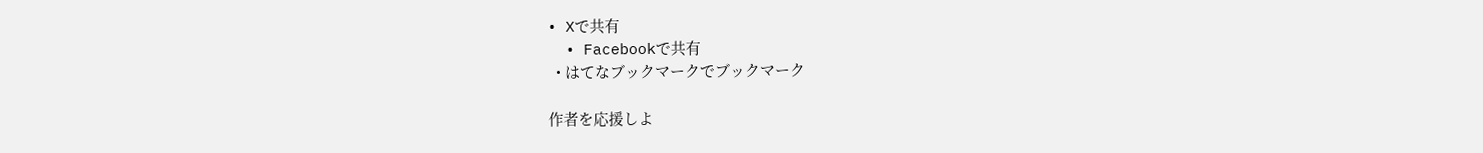• Xで共有
  • Facebookで共有
  • はてなブックマークでブックマーク

作者を応援しよ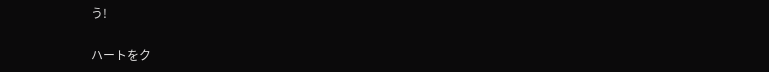う!

ハートをク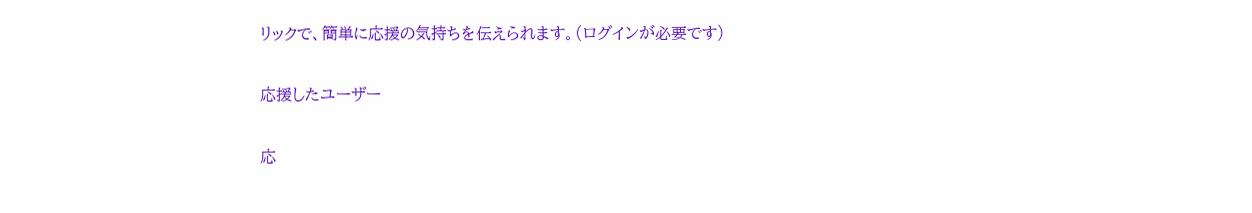リックで、簡単に応援の気持ちを伝えられます。(ログインが必要です)

応援したユーザー

応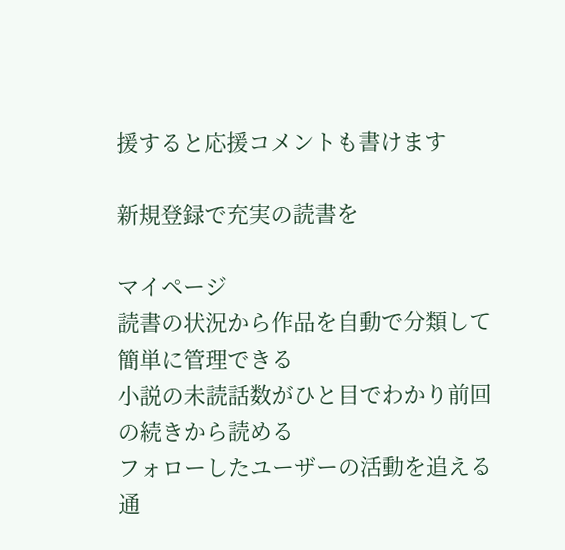援すると応援コメントも書けます

新規登録で充実の読書を

マイページ
読書の状況から作品を自動で分類して簡単に管理できる
小説の未読話数がひと目でわかり前回の続きから読める
フォローしたユーザーの活動を追える
通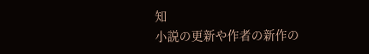知
小説の更新や作者の新作の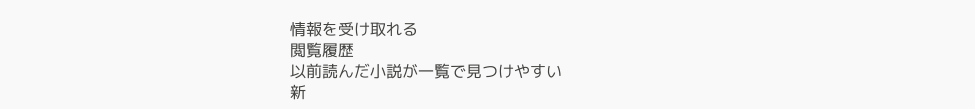情報を受け取れる
閲覧履歴
以前読んだ小説が一覧で見つけやすい
新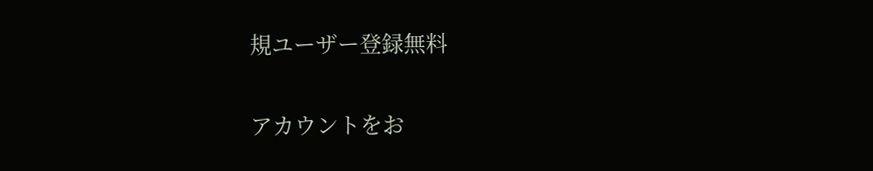規ユーザー登録無料

アカウントをお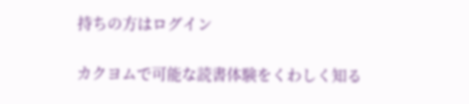持ちの方はログイン

カクヨムで可能な読書体験をくわしく知る